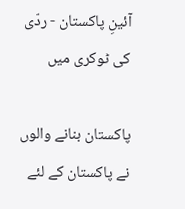آئینِ پاکستان - ردّی کی ٹوکری میں

پاکستان بنانے والوں نے پاکستان کے لئے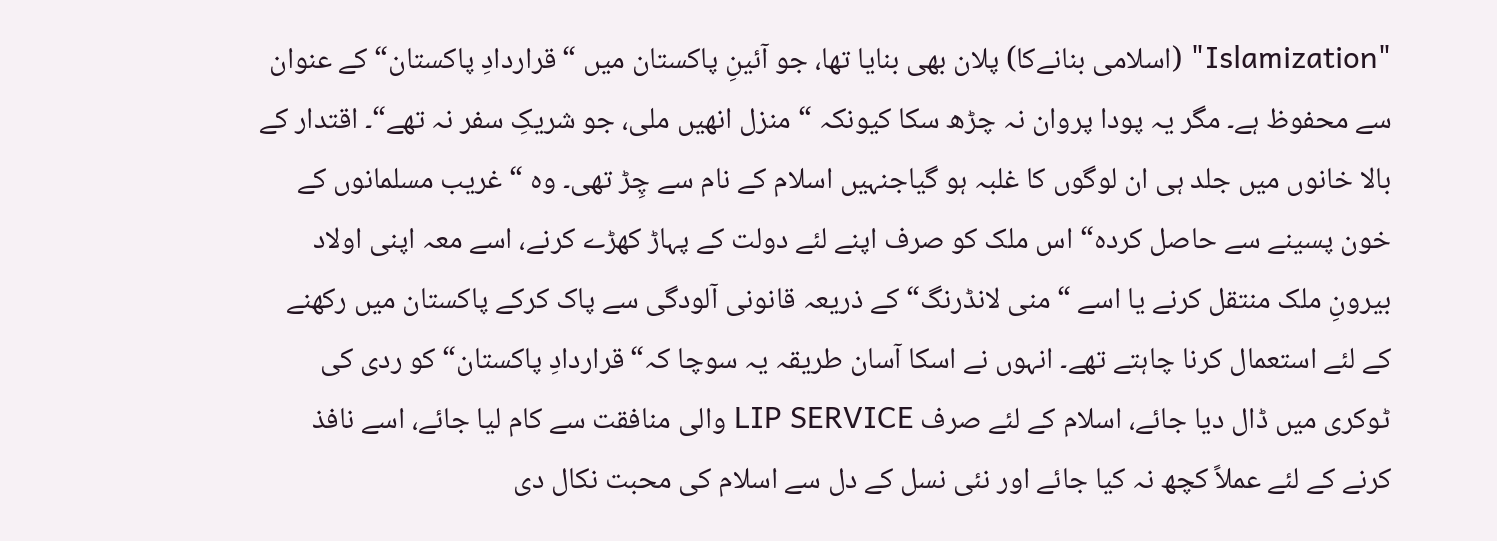"Islamization" (اسلامی بنانےکا) پلان بھی بنایا تھا، جو آئینِ پاکستان میں “قراردادِ پاکستان“ کے عنوان سے محفوظ ہے۔ مگر یہ پودا پروان نہ چڑھ سکا کیونکہ “منزل انھیں ملی، جو شریکِ سفر نہ تھے“۔ اقتدار کے بالا خانوں میں جلد ہی ان لوگوں کا غلبہ ہو گیاجنہیں اسلام کے نام سے چِڑ تھی۔ وہ “غریب مسلمانوں کے خون پسینے سے حاصل کردہ“ اس ملک کو صرف اپنے لئے دولت کے پہاڑ کھڑے کرنے، اسے معہ اپنی اولاد بیرونِ ملک منتقل کرنے یا اسے “منی لانڈرنگ“ کے ذریعہ قانونی آلودگی سے پاک کرکے پاکستان میں رکھنے کے لئے استعمال کرنا چاہتے تھے۔ انہوں نے اسکا آسان طریقہ یہ سوچا کہ“قراردادِ پاکستان“ کو ردی کی ٹوکری میں ڈال دیا جائے، اسلام کے لئے صرف LIP SERVICE والی منافقت سے کام لیا جائے، اسے نافذ کرنے کے لئے عملاً کچھ نہ کیا جائے اور نئی نسل کے دل سے اسلام کی محبت نکال دی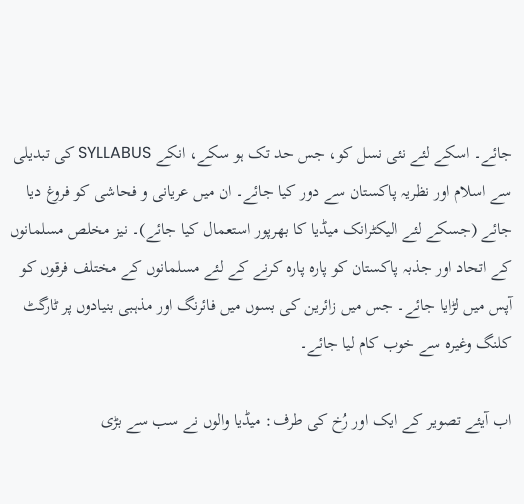جائے۔ اسکے لئے نئی نسل کو، جس حد تک ہو سکے، انکے SYLLABUS کی تبدیلی سے اسلام اور نظریہ پاکستان سے دور کیا جائے۔ ان میں عریانی و فحاشی کو فروغ دیا جائے (جسکے لئے الیکٹرانک میڈیا کا بھرپور استعمال کیا جائے)۔ نیز مخلص مسلمانوں کے اتحاد اور جذبہ پاکستان کو پارہ پارہ کرنے کے لئے مسلمانوں کے مختلف فرقوں کو آپس میں لڑایا جائے۔ جس میں زائرین کی بسوں میں فائرنگ اور مذہبی بنیادوں پر ٹارگٹ کلنگ وغیرہ سے خوب کام لیا جائے۔

اب آیئے تصویر کے ایک اور رُخ کی طرف: میڈیا والوں نے سب سے بڑی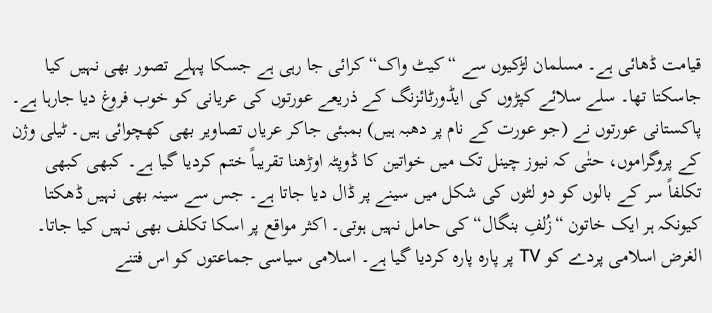قیامت ڈھائی ہے۔ مسلمان لڑکیوں سے “کیٹ واک“ کرائی جا رہی ہے جسکا پہلے تصور بھی نہیں کیا جاسکتا تھا۔ سلے سلائے کپڑوں کی ایڈورٹائزنگ کے ذریعے عورتوں کی عریانی کو خوب فروغ دیا جارہا ہے۔ پاکستانی عورتوں نے (جو عورت کے نام پر دھبہ ہیں) بمبئی جاکر عریاں تصاویر بھی کھچوائی ہیں۔ ٹیلی وژن کے پروگراموں، حتٰی کہ نیوز چینل تک میں خواتین کا ڈوپٹہ اوڑھنا تقریباً ختم کردیا گیا ہے۔ کبھی کبھی تکلفاً سر کے بالوں کو دو لٹوں کی شکل میں سینے پر ڈال دیا جاتا ہے۔ جس سے سینہ بھی نہیں ڈھکتا کیونکہ ہر ایک خاتون “زُلفِ بنگال“ کی حامل نہیں ہوتی۔ اکثر مواقع پر اسکا تکلف بھی نہیں کیا جاتا۔ الغرض اسلامی پردے کو TV پر پارہ پارہ کردیا گیا ہے۔ اسلامی سیاسی جماعتوں کو اس فتنے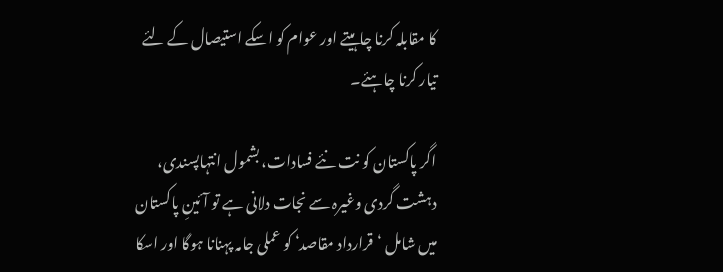کا مقابلہ کرنا چاہیتے اور عوام کو اسکے استیصال کے لئے تیار کرنا چاہئے۔

اگر پاکستان کو نت نئے فسادات، بشمول انتہاپسندی، دہشت گردی وغیرہ سے نجات دلانی ہے تو آئینِ پاکستان میں شامل ‘قرارداد مقاصد‘ کو عملی جامہ پہنانا ہوگا اور اسکا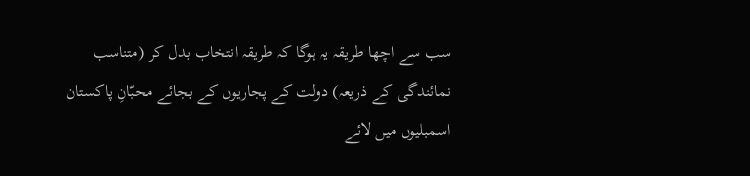سب سے اچھا طریقہ یہ ہوگا کہ طریقہ انتخاب بدل کر (متناسب نمائندگی کے ذریعہ) دولت کے پجاریوں کے بجائے محبّانِ پاکستان اسمبلیوں میں لائے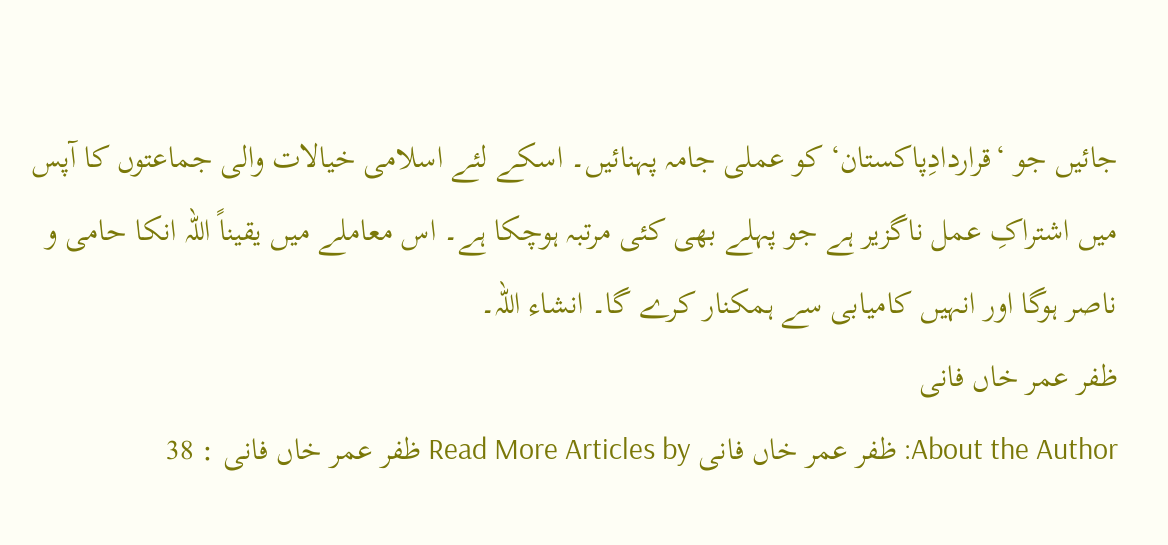جائیں جو ‘قراردادِپاکستان‘ کو عملی جامہ پہنائیں۔ اسکے لئے اسلامی خیالات والی جماعتوں کا آپس میں اشتراکِ عمل ناگزیر ہے جو پہلے بھی کئی مرتبہ ہوچکا ہے۔ اس معاملے میں یقیناً اللہ انکا حامی و ناصر ہوگا اور انہیں کامیابی سے ہمکنار کرے گا۔ انشاء اللہ۔
ظفر عمر خاں فانی
About the Author: ظفر عمر خاں فانی Read More Articles by ظفر عمر خاں فانی : 38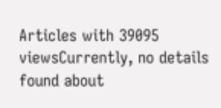Articles with 39095 viewsCurrently, no details found about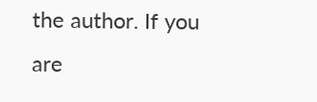the author. If you are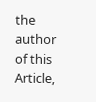the author of this Article,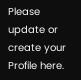Please update or create your Profile here.